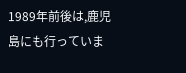1989年前後は,鹿児島にも行っていま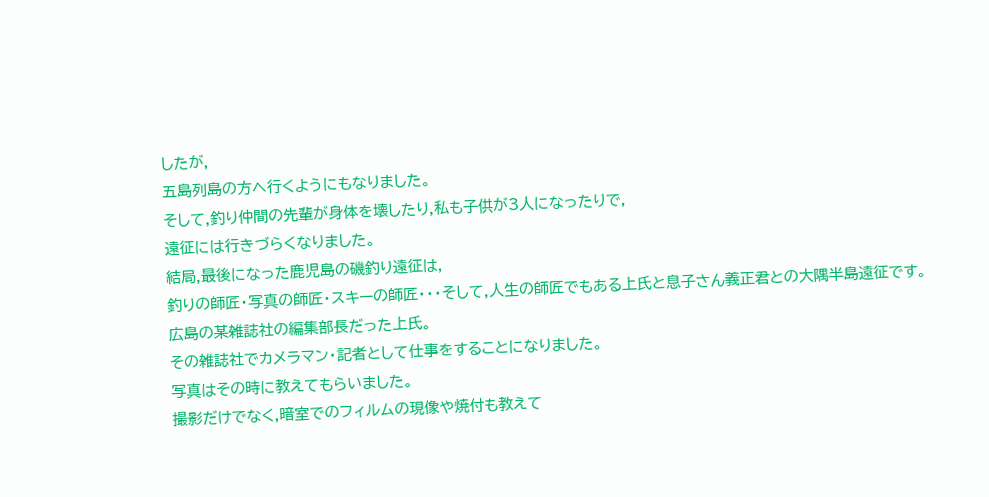したが,
五島列島の方へ行くようにもなりました。
そして,釣り仲間の先輩が身体を壊したり,私も子供が3人になったりで,
遠征には行きづらくなりました。
結局,最後になった鹿児島の磯釣り遠征は,
釣りの師匠・写真の師匠・スキーの師匠・・・そして,人生の師匠でもある上氏と息子さん義正君との大隅半島遠征です。
広島の某雑誌社の編集部長だった上氏。
その雑誌社でカメラマン・記者として仕事をすることになりました。
写真はその時に教えてもらいました。
撮影だけでなく,暗室でのフィルムの現像や焼付も教えて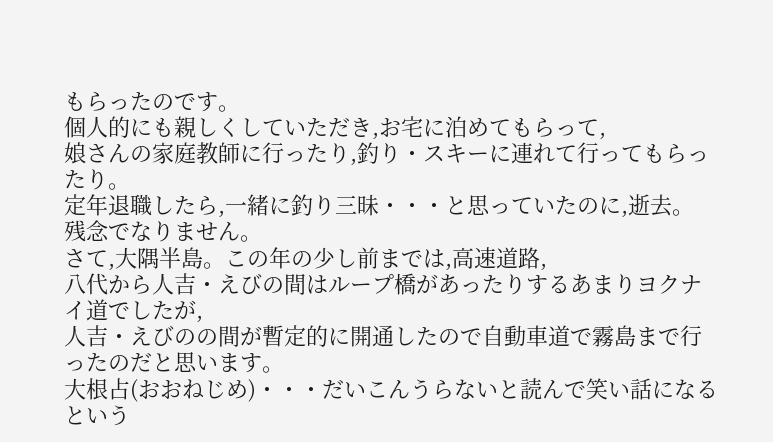もらったのです。
個人的にも親しくしていただき,お宅に泊めてもらって,
娘さんの家庭教師に行ったり,釣り・スキーに連れて行ってもらったり。
定年退職したら,一緒に釣り三昧・・・と思っていたのに,逝去。
残念でなりません。
さて,大隅半島。この年の少し前までは,高速道路,
八代から人吉・えびの間はループ橋があったりするあまりヨクナイ道でしたが,
人吉・えびのの間が暫定的に開通したので自動車道で霧島まで行ったのだと思います。
大根占(おおねじめ)・・・だいこんうらないと読んで笑い話になるという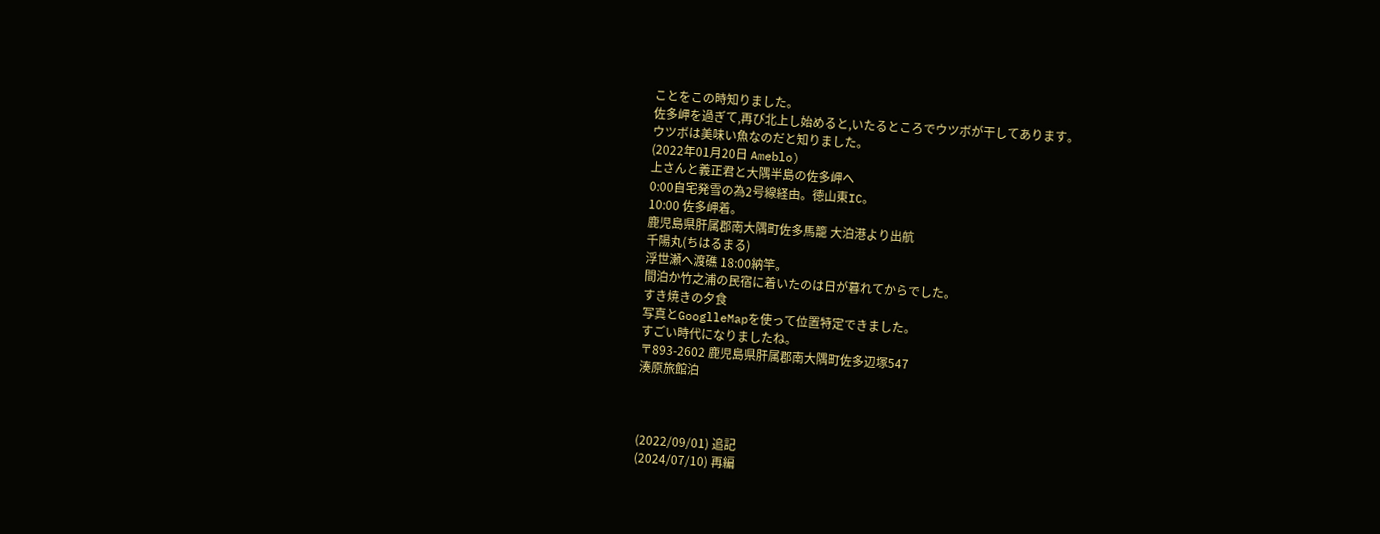ことをこの時知りました。
佐多岬を過ぎて,再び北上し始めると,いたるところでウツボが干してあります。
ウツボは美味い魚なのだと知りました。
(2022年01月20日 Ameblo)
上さんと義正君と大隅半島の佐多岬へ
0:00自宅発雪の為2号線経由。徳山東IC。
10:00 佐多岬着。
鹿児島県肝属郡南大隅町佐多馬籠 大泊港より出航
千陽丸(ちはるまる)
浮世瀬へ渡礁 18:00納竿。
間泊か竹之浦の民宿に着いたのは日が暮れてからでした。
すき焼きの夕食
写真とGooglleMapを使って位置特定できました。
すごい時代になりましたね。
〒893-2602 鹿児島県肝属郡南大隅町佐多辺塚547
湊原旅館泊



(2022/09/01) 追記
(2024/07/10) 再編